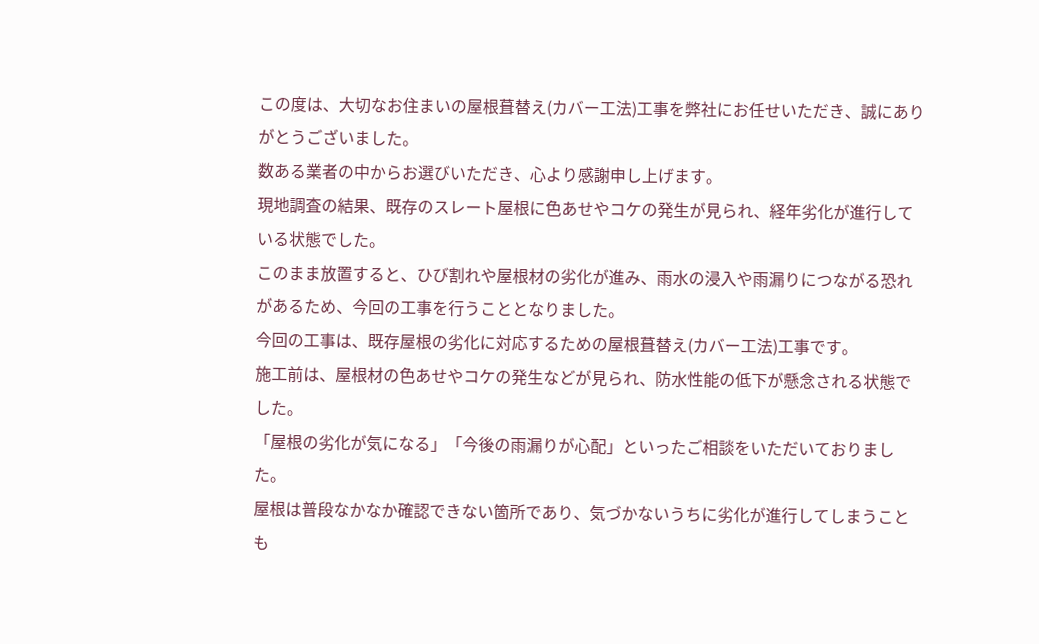この度は、大切なお住まいの屋根葺替え(カバー工法)工事を弊社にお任せいただき、誠にありがとうございました。
数ある業者の中からお選びいただき、心より感謝申し上げます。
現地調査の結果、既存のスレート屋根に色あせやコケの発生が見られ、経年劣化が進行している状態でした。
このまま放置すると、ひび割れや屋根材の劣化が進み、雨水の浸入や雨漏りにつながる恐れがあるため、今回の工事を行うこととなりました。
今回の工事は、既存屋根の劣化に対応するための屋根葺替え(カバー工法)工事です。
施工前は、屋根材の色あせやコケの発生などが見られ、防水性能の低下が懸念される状態でした。
「屋根の劣化が気になる」「今後の雨漏りが心配」といったご相談をいただいておりました。
屋根は普段なかなか確認できない箇所であり、気づかないうちに劣化が進行してしまうことも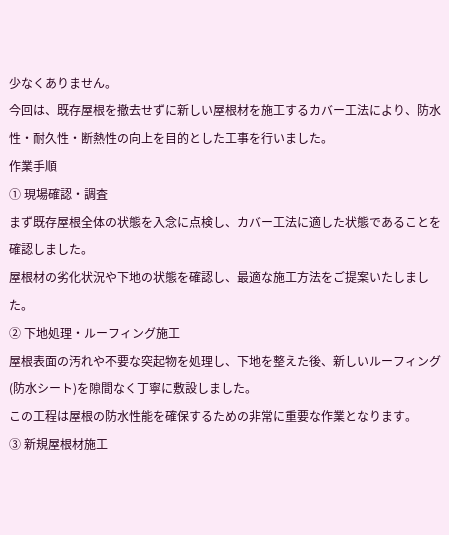少なくありません。
今回は、既存屋根を撤去せずに新しい屋根材を施工するカバー工法により、防水性・耐久性・断熱性の向上を目的とした工事を行いました。
作業手順
① 現場確認・調査
まず既存屋根全体の状態を入念に点検し、カバー工法に適した状態であることを確認しました。
屋根材の劣化状況や下地の状態を確認し、最適な施工方法をご提案いたしました。
② 下地処理・ルーフィング施工
屋根表面の汚れや不要な突起物を処理し、下地を整えた後、新しいルーフィング(防水シート)を隙間なく丁寧に敷設しました。
この工程は屋根の防水性能を確保するための非常に重要な作業となります。
③ 新規屋根材施工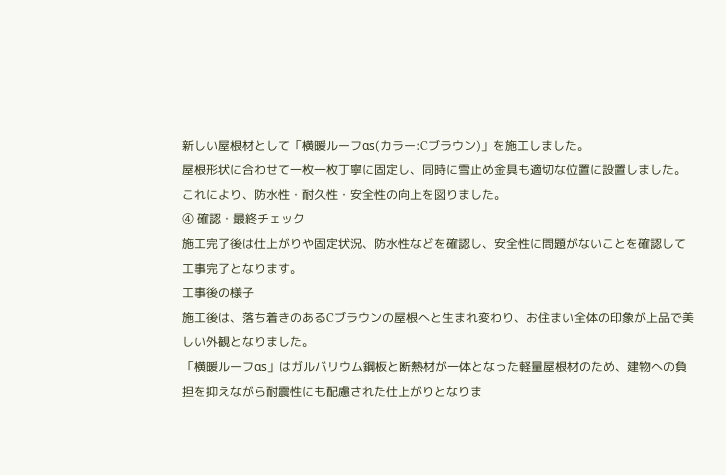新しい屋根材として「横暖ルーフαs(カラー:Cブラウン)」を施工しました。
屋根形状に合わせて一枚一枚丁寧に固定し、同時に雪止め金具も適切な位置に設置しました。
これにより、防水性・耐久性・安全性の向上を図りました。
④ 確認・最終チェック
施工完了後は仕上がりや固定状況、防水性などを確認し、安全性に問題がないことを確認して工事完了となります。
工事後の様子
施工後は、落ち着きのあるCブラウンの屋根へと生まれ変わり、お住まい全体の印象が上品で美しい外観となりました。
「横暖ルーフαs」はガルバリウム鋼板と断熱材が一体となった軽量屋根材のため、建物への負担を抑えながら耐震性にも配慮された仕上がりとなりま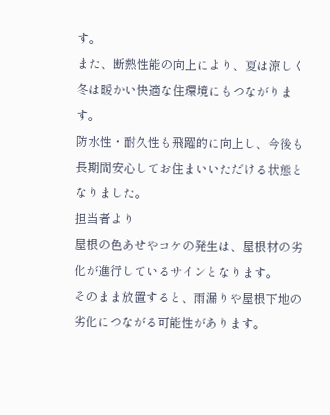す。
また、断熱性能の向上により、夏は涼しく冬は暖かい快適な住環境にもつながります。
防水性・耐久性も飛躍的に向上し、今後も長期間安心してお住まいいただける状態となりました。
担当者より
屋根の色あせやコケの発生は、屋根材の劣化が進行しているサインとなります。
そのまま放置すると、雨漏りや屋根下地の劣化につながる可能性があります。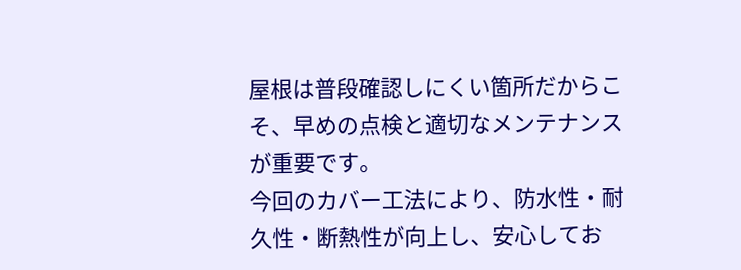屋根は普段確認しにくい箇所だからこそ、早めの点検と適切なメンテナンスが重要です。
今回のカバー工法により、防水性・耐久性・断熱性が向上し、安心してお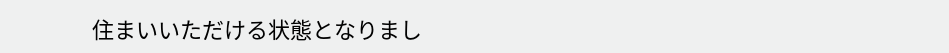住まいいただける状態となりまし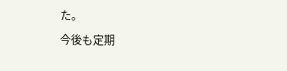た。
今後も定期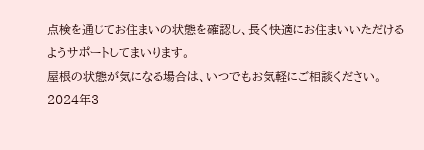点検を通じてお住まいの状態を確認し、長く快適にお住まいいただけるようサポートしてまいります。
屋根の状態が気になる場合は、いつでもお気軽にご相談ください。
2024年3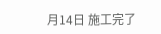月14日 施工完了